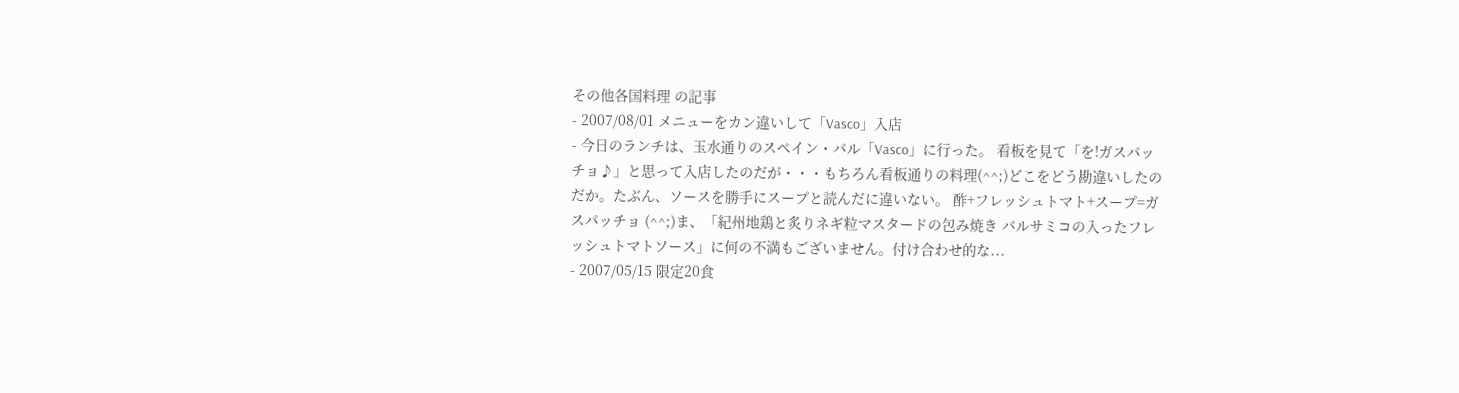その他各国料理 の記事
- 2007/08/01 メニューをカン違いして「Vasco」入店
- 今日のランチは、玉水通りのスペイン・バル「Vasco」に行った。 看板を見て「を!ガスパッチョ♪」と思って入店したのだが・・・もちろん看板通りの料理(^^;)どこをどう勘違いしたのだか。たぶん、ソースを勝手にスープと読んだに違いない。 酢+フレッシュトマト+スープ=ガスパッチョ (^^;)ま、「紀州地鶏と炙りネギ粒マスタードの包み焼き バルサミコの入ったフレッシュトマトソース」に何の不満もございません。付け合わせ的な...
- 2007/05/15 限定20食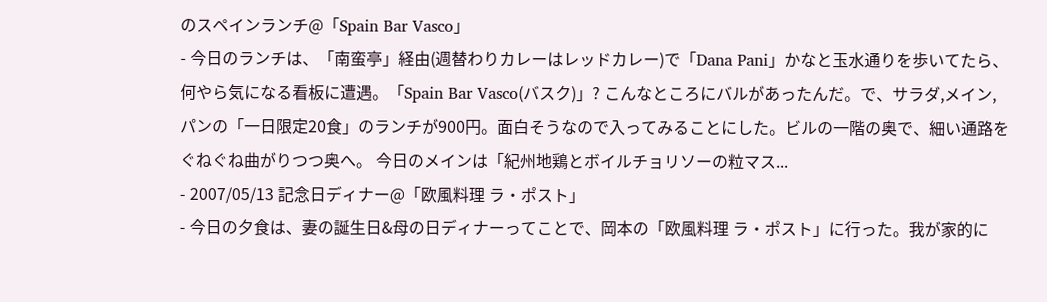のスペインランチ@「Spain Bar Vasco」
- 今日のランチは、「南蛮亭」経由(週替わりカレーはレッドカレー)で「Dana Pani」かなと玉水通りを歩いてたら、何やら気になる看板に遭遇。「Spain Bar Vasco(バスク)」? こんなところにバルがあったんだ。で、サラダ,メイン,パンの「一日限定20食」のランチが900円。面白そうなので入ってみることにした。ビルの一階の奥で、細い通路をぐねぐね曲がりつつ奥へ。 今日のメインは「紀州地鶏とボイルチョリソーの粒マス...
- 2007/05/13 記念日ディナー@「欧風料理 ラ・ポスト」
- 今日の夕食は、妻の誕生日&母の日ディナーってことで、岡本の「欧風料理 ラ・ポスト」に行った。我が家的に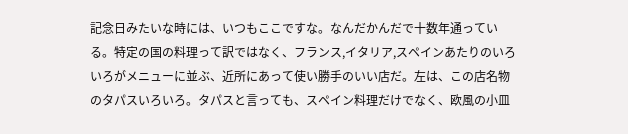記念日みたいな時には、いつもここですな。なんだかんだで十数年通っている。特定の国の料理って訳ではなく、フランス,イタリア,スペインあたりのいろいろがメニューに並ぶ、近所にあって使い勝手のいい店だ。左は、この店名物のタパスいろいろ。タパスと言っても、スペイン料理だけでなく、欧風の小皿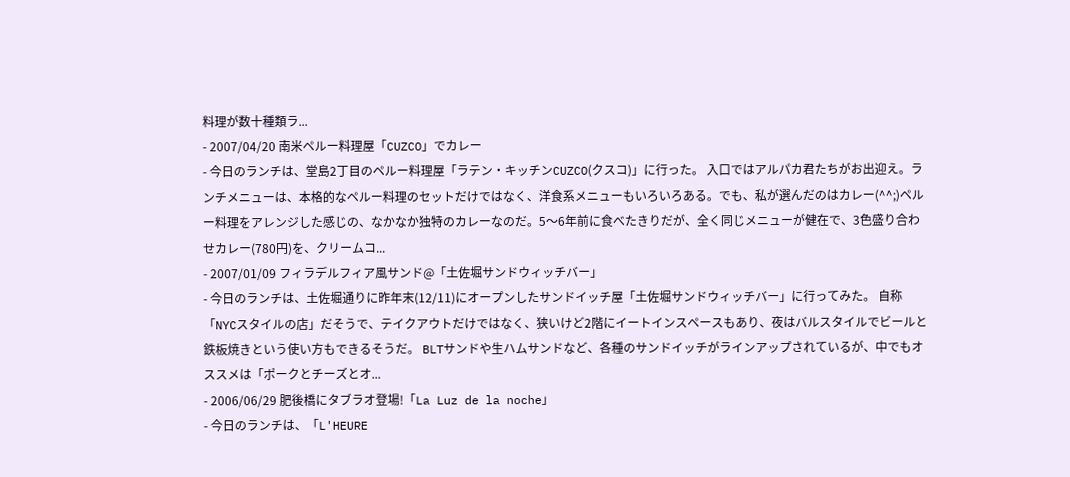料理が数十種類ラ...
- 2007/04/20 南米ペルー料理屋「CUZCO」でカレー
- 今日のランチは、堂島2丁目のペルー料理屋「ラテン・キッチンCUZCO(クスコ)」に行った。 入口ではアルパカ君たちがお出迎え。ランチメニューは、本格的なペルー料理のセットだけではなく、洋食系メニューもいろいろある。でも、私が選んだのはカレー(^^;)ペルー料理をアレンジした感じの、なかなか独特のカレーなのだ。5〜6年前に食べたきりだが、全く同じメニューが健在で、3色盛り合わせカレー(780円)を、クリームコ...
- 2007/01/09 フィラデルフィア風サンド@「土佐堀サンドウィッチバー」
- 今日のランチは、土佐堀通りに昨年末(12/11)にオープンしたサンドイッチ屋「土佐堀サンドウィッチバー」に行ってみた。 自称「NYCスタイルの店」だそうで、テイクアウトだけではなく、狭いけど2階にイートインスペースもあり、夜はバルスタイルでビールと鉄板焼きという使い方もできるそうだ。 BLTサンドや生ハムサンドなど、各種のサンドイッチがラインアップされているが、中でもオススメは「ポークとチーズとオ...
- 2006/06/29 肥後橋にタブラオ登場!「La Luz de la noche」
- 今日のランチは、「L'HEURE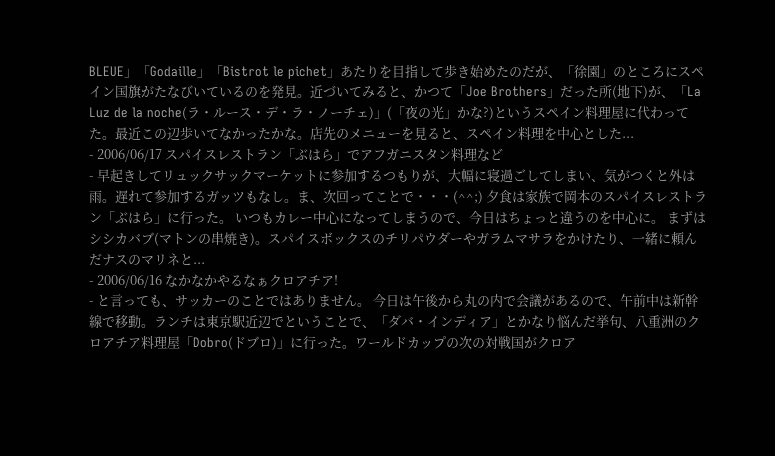BLEUE」「Godaille」「Bistrot le pichet」あたりを目指して歩き始めたのだが、「徐園」のところにスペイン国旗がたなびいているのを発見。近づいてみると、かつて「Joe Brothers」だった所(地下)が、「La Luz de la noche(ラ・ルース・デ・ラ・ノーチェ)」(「夜の光」かな?)というスペイン料理屋に代わってた。最近この辺歩いてなかったかな。店先のメニューを見ると、スペイン料理を中心とした...
- 2006/06/17 スパイスレストラン「ぶはら」でアフガニスタン料理など
- 早起きしてリュックサックマーケットに参加するつもりが、大幅に寝過ごしてしまい、気がつくと外は雨。遅れて参加するガッツもなし。ま、次回ってことで・・・(^^;) 夕食は家族で岡本のスパイスレストラン「ぶはら」に行った。 いつもカレー中心になってしまうので、今日はちょっと違うのを中心に。 まずはシシカバブ(マトンの串焼き)。スパイスボックスのチリパウダーやガラムマサラをかけたり、一緒に頼んだナスのマリネと...
- 2006/06/16 なかなかやるなぁクロアチア!
- と言っても、サッカーのことではありません。 今日は午後から丸の内で会議があるので、午前中は新幹線で移動。ランチは東京駅近辺でということで、「ダバ・インディア」とかなり悩んだ挙句、八重洲のクロアチア料理屋「Dobro(ドブロ)」に行った。ワールドカップの次の対戦国がクロア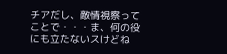チアだし、敵情視察ってことで・・・ま、何の役にも立たないスけどね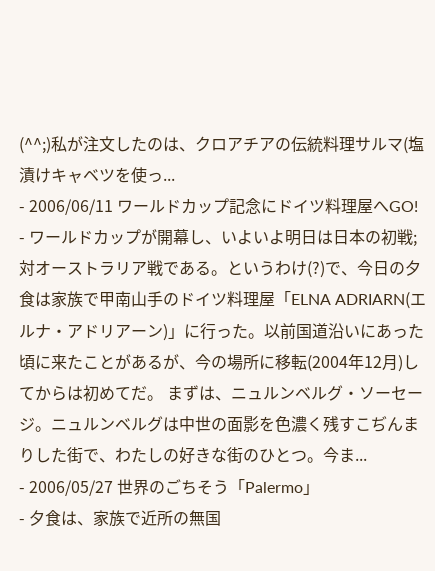(^^;)私が注文したのは、クロアチアの伝統料理サルマ(塩漬けキャベツを使っ...
- 2006/06/11 ワールドカップ記念にドイツ料理屋へGO!
- ワールドカップが開幕し、いよいよ明日は日本の初戦;対オーストラリア戦である。というわけ(?)で、今日の夕食は家族で甲南山手のドイツ料理屋「ELNA ADRIARN(エルナ・アドリアーン)」に行った。以前国道沿いにあった頃に来たことがあるが、今の場所に移転(2004年12月)してからは初めてだ。 まずは、ニュルンベルグ・ソーセージ。ニュルンベルグは中世の面影を色濃く残すこぢんまりした街で、わたしの好きな街のひとつ。今ま...
- 2006/05/27 世界のごちそう「Palermo」
- 夕食は、家族で近所の無国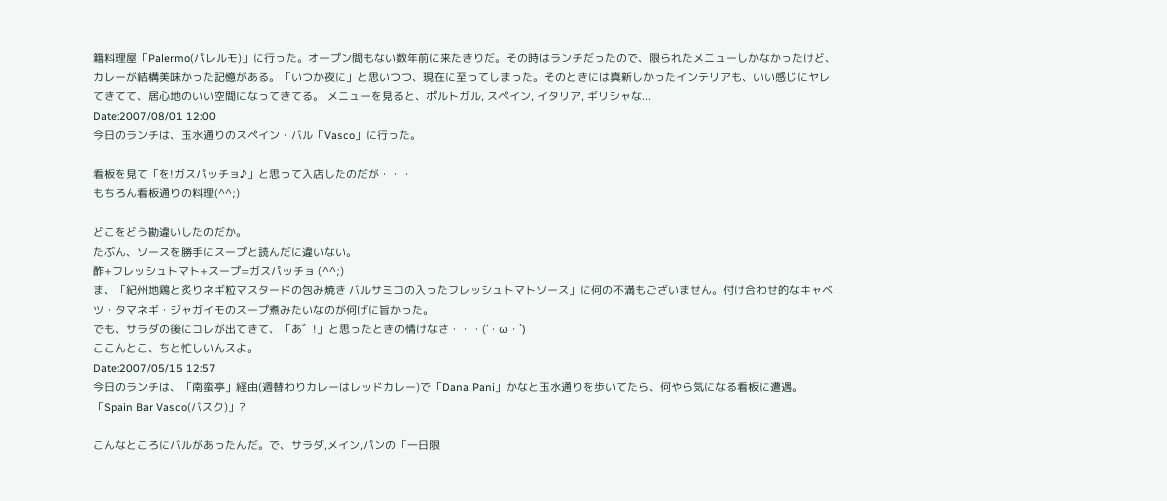籍料理屋「Palermo(パレルモ)」に行った。オープン間もない数年前に来たきりだ。その時はランチだったので、限られたメニューしかなかったけど、カレーが結構美味かった記憶がある。「いつか夜に」と思いつつ、現在に至ってしまった。そのときには真新しかったインテリアも、いい感じにヤレてきてて、居心地のいい空間になってきてる。 メニューを見ると、ポルトガル, スペイン, イタリア, ギリシャな...
Date:2007/08/01 12:00
今日のランチは、玉水通りのスペイン・バル「Vasco」に行った。

看板を見て「を!ガスパッチョ♪」と思って入店したのだが・・・
もちろん看板通りの料理(^^;)

どこをどう勘違いしたのだか。
たぶん、ソースを勝手にスープと読んだに違いない。
酢+フレッシュトマト+スープ=ガスパッチョ (^^;)
ま、「紀州地鶏と炙りネギ粒マスタードの包み焼き バルサミコの入ったフレッシュトマトソース」に何の不満もございません。付け合わせ的なキャベツ・タマネギ・ジャガイモのスープ煮みたいなのが何げに旨かった。
でも、サラダの後にコレが出てきて、「あ゛!」と思ったときの情けなさ・・・(´・ω・`)
ここんとこ、ちと忙しいんスよ。
Date:2007/05/15 12:57
今日のランチは、「南蛮亭」経由(週替わりカレーはレッドカレー)で「Dana Pani」かなと玉水通りを歩いてたら、何やら気になる看板に遭遇。「Spain Bar Vasco(バスク)」?

こんなところにバルがあったんだ。で、サラダ,メイン,パンの「一日限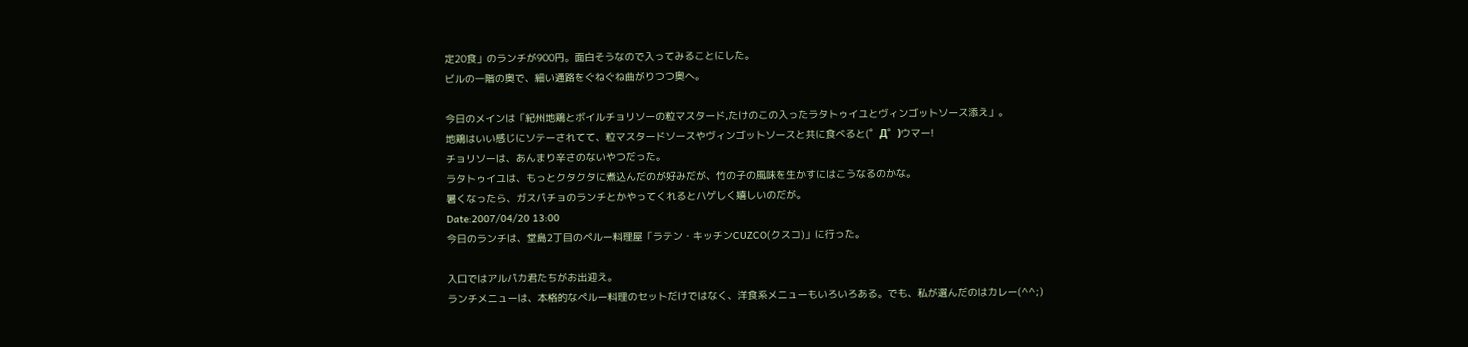定20食」のランチが900円。面白そうなので入ってみることにした。
ビルの一階の奥で、細い通路をぐねぐね曲がりつつ奥へ。

今日のメインは「紀州地鶏とボイルチョリソーの粒マスタード,たけのこの入ったラタトゥイユとヴィンゴットソース添え」。
地鶏はいい感じにソテーされてて、粒マスタードソースやヴィンゴットソースと共に食べると(゜Д゜)ウマー!
チョリソーは、あんまり辛さのないやつだった。
ラタトゥイユは、もっとクタクタに煮込んだのが好みだが、竹の子の風味を生かすにはこうなるのかな。
暑くなったら、ガスパチョのランチとかやってくれるとハゲしく嬉しいのだが。
Date:2007/04/20 13:00
今日のランチは、堂島2丁目のペルー料理屋「ラテン・キッチンCUZCO(クスコ)」に行った。

入口ではアルパカ君たちがお出迎え。
ランチメニューは、本格的なペルー料理のセットだけではなく、洋食系メニューもいろいろある。でも、私が選んだのはカレー(^^;)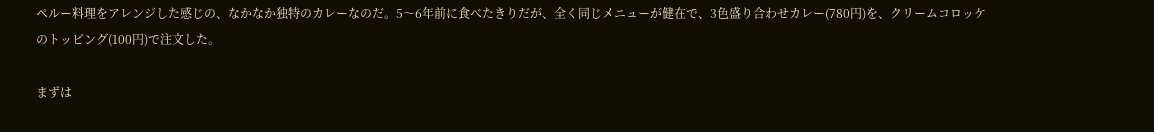ペルー料理をアレンジした感じの、なかなか独特のカレーなのだ。5〜6年前に食べたきりだが、全く同じメニューが健在で、3色盛り合わせカレー(780円)を、クリームコロッケのトッピング(100円)で注文した。

まずは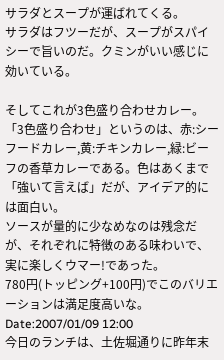サラダとスープが運ばれてくる。
サラダはフツーだが、スープがスパイシーで旨いのだ。クミンがいい感じに効いている。

そしてこれが3色盛り合わせカレー。「3色盛り合わせ」というのは、赤:シーフードカレー,黄:チキンカレー,緑:ビーフの香草カレーである。色はあくまで「強いて言えば」だが、アイデア的には面白い。
ソースが量的に少なめなのは残念だが、それぞれに特徴のある味わいで、実に楽しくウマー!であった。
780円(トッピング+100円)でこのバリエーションは満足度高いな。
Date:2007/01/09 12:00
今日のランチは、土佐堀通りに昨年末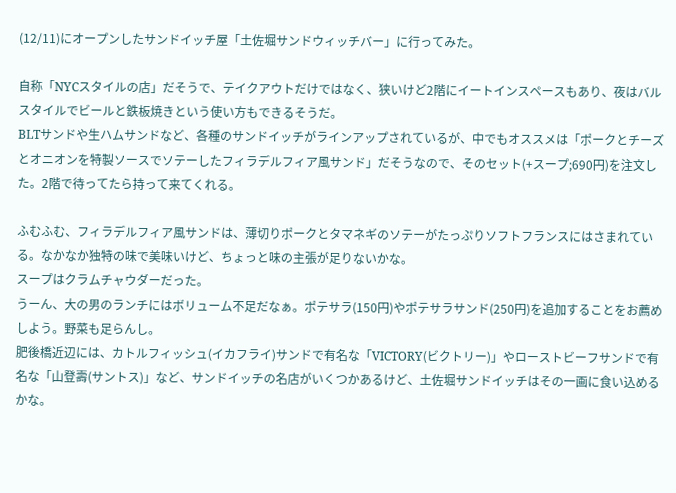(12/11)にオープンしたサンドイッチ屋「土佐堀サンドウィッチバー」に行ってみた。

自称「NYCスタイルの店」だそうで、テイクアウトだけではなく、狭いけど2階にイートインスペースもあり、夜はバルスタイルでビールと鉄板焼きという使い方もできるそうだ。
BLTサンドや生ハムサンドなど、各種のサンドイッチがラインアップされているが、中でもオススメは「ポークとチーズとオニオンを特製ソースでソテーしたフィラデルフィア風サンド」だそうなので、そのセット(+スープ;690円)を注文した。2階で待ってたら持って来てくれる。

ふむふむ、フィラデルフィア風サンドは、薄切りポークとタマネギのソテーがたっぷりソフトフランスにはさまれている。なかなか独特の味で美味いけど、ちょっと味の主張が足りないかな。
スープはクラムチャウダーだった。
うーん、大の男のランチにはボリューム不足だなぁ。ポテサラ(150円)やポテサラサンド(250円)を追加することをお薦めしよう。野菜も足らんし。
肥後橋近辺には、カトルフィッシュ(イカフライ)サンドで有名な「VICTORY(ビクトリー)」やローストビーフサンドで有名な「山登壽(サントス)」など、サンドイッチの名店がいくつかあるけど、土佐堀サンドイッチはその一画に食い込めるかな。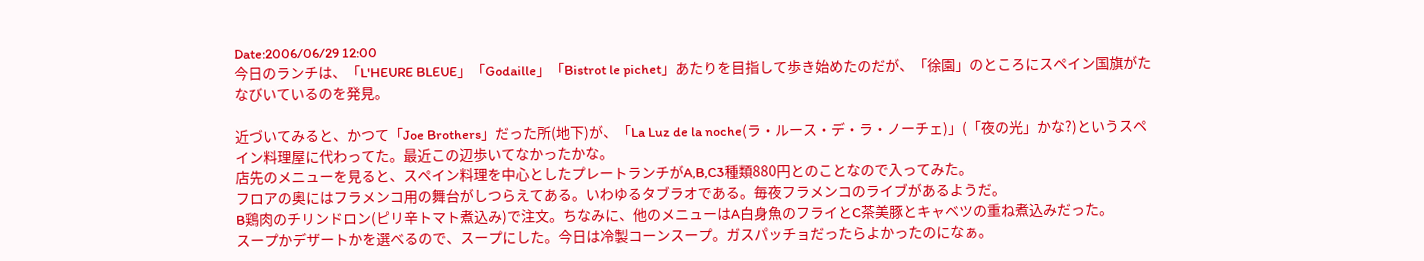Date:2006/06/29 12:00
今日のランチは、「L'HEURE BLEUE」「Godaille」「Bistrot le pichet」あたりを目指して歩き始めたのだが、「徐園」のところにスペイン国旗がたなびいているのを発見。

近づいてみると、かつて「Joe Brothers」だった所(地下)が、「La Luz de la noche(ラ・ルース・デ・ラ・ノーチェ)」(「夜の光」かな?)というスペイン料理屋に代わってた。最近この辺歩いてなかったかな。
店先のメニューを見ると、スペイン料理を中心としたプレートランチがA,B,C3種類880円とのことなので入ってみた。
フロアの奥にはフラメンコ用の舞台がしつらえてある。いわゆるタブラオである。毎夜フラメンコのライブがあるようだ。
B鶏肉のチリンドロン(ピリ辛トマト煮込み)で注文。ちなみに、他のメニューはA白身魚のフライとC茶美豚とキャベツの重ね煮込みだった。
スープかデザートかを選べるので、スープにした。今日は冷製コーンスープ。ガスパッチョだったらよかったのになぁ。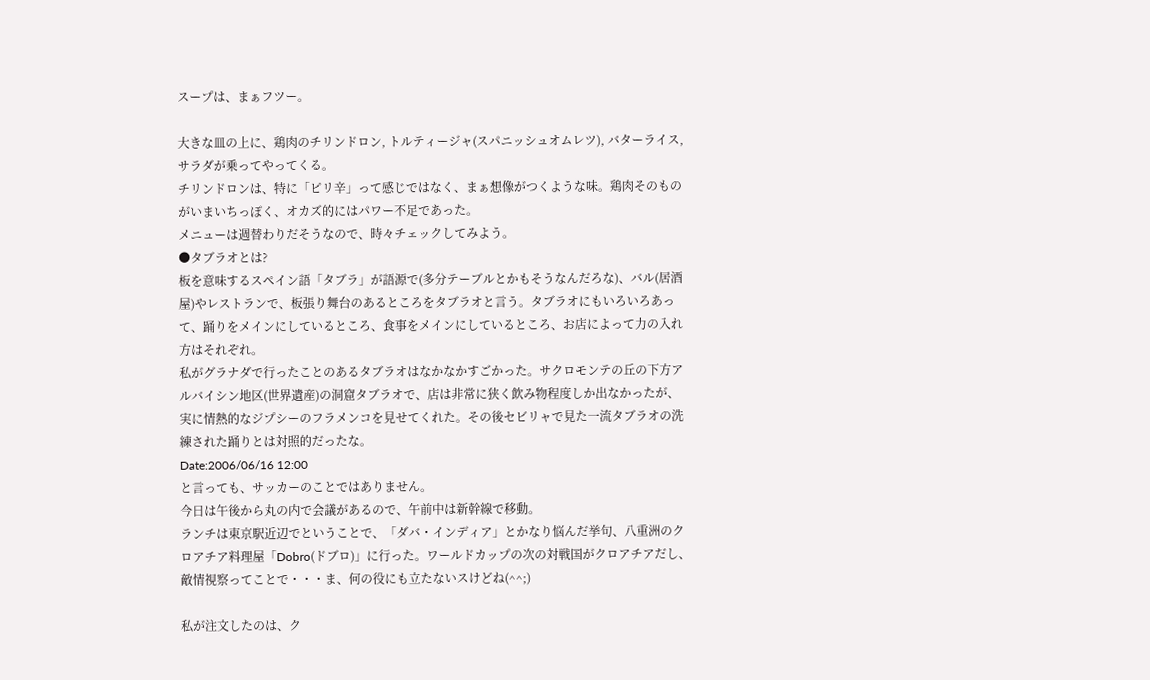スープは、まぁフツー。

大きな皿の上に、鶏肉のチリンドロン, トルティージャ(スパニッシュオムレツ), バターライス, サラダが乗ってやってくる。
チリンドロンは、特に「ピリ辛」って感じではなく、まぁ想像がつくような味。鶏肉そのものがいまいちっぽく、オカズ的にはパワー不足であった。
メニューは週替わりだそうなので、時々チェックしてみよう。
●タブラオとは?
板を意味するスペイン語「タブラ」が語源で(多分テーブルとかもそうなんだろな)、バル(居酒屋)やレストランで、板張り舞台のあるところをタブラオと言う。タブラオにもいろいろあって、踊りをメインにしているところ、食事をメインにしているところ、お店によって力の入れ方はそれぞれ。
私がグラナダで行ったことのあるタブラオはなかなかすごかった。サクロモンテの丘の下方アルバイシン地区(世界遺産)の洞窟タブラオで、店は非常に狭く飲み物程度しか出なかったが、実に情熱的なジプシーのフラメンコを見せてくれた。その後セビリャで見た一流タブラオの洗練された踊りとは対照的だったな。
Date:2006/06/16 12:00
と言っても、サッカーのことではありません。
今日は午後から丸の内で会議があるので、午前中は新幹線で移動。
ランチは東京駅近辺でということで、「ダバ・インディア」とかなり悩んだ挙句、八重洲のクロアチア料理屋「Dobro(ドブロ)」に行った。ワールドカップの次の対戦国がクロアチアだし、敵情視察ってことで・・・ま、何の役にも立たないスけどね(^^;)

私が注文したのは、ク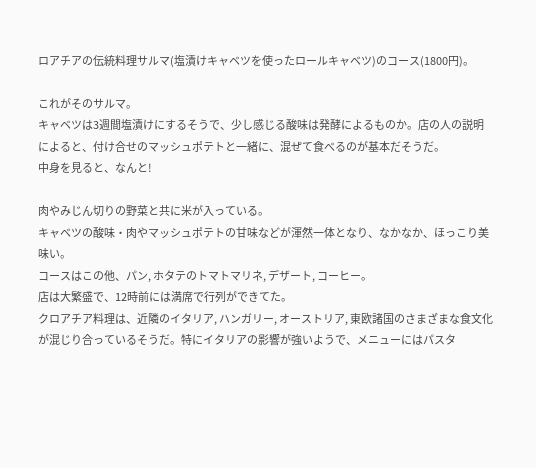ロアチアの伝統料理サルマ(塩漬けキャベツを使ったロールキャベツ)のコース(1800円)。

これがそのサルマ。
キャベツは3週間塩漬けにするそうで、少し感じる酸味は発酵によるものか。店の人の説明によると、付け合せのマッシュポテトと一緒に、混ぜて食べるのが基本だそうだ。
中身を見ると、なんと!

肉やみじん切りの野菜と共に米が入っている。
キャベツの酸味・肉やマッシュポテトの甘味などが渾然一体となり、なかなか、ほっこり美味い。
コースはこの他、パン, ホタテのトマトマリネ, デザート, コーヒー。
店は大繁盛で、12時前には満席で行列ができてた。
クロアチア料理は、近隣のイタリア, ハンガリー, オーストリア, 東欧諸国のさまざまな食文化が混じり合っているそうだ。特にイタリアの影響が強いようで、メニューにはパスタ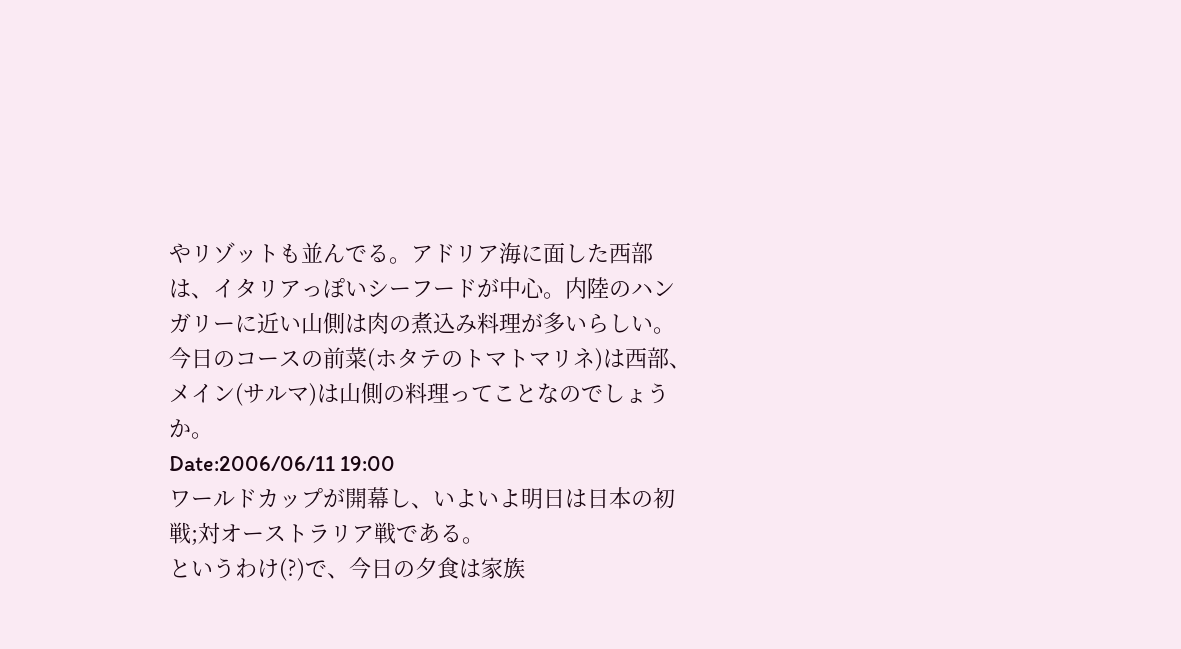やリゾットも並んでる。アドリア海に面した西部は、イタリアっぽいシーフードが中心。内陸のハンガリーに近い山側は肉の煮込み料理が多いらしい。
今日のコースの前菜(ホタテのトマトマリネ)は西部、メイン(サルマ)は山側の料理ってことなのでしょうか。
Date:2006/06/11 19:00
ワールドカップが開幕し、いよいよ明日は日本の初戦;対オーストラリア戦である。
というわけ(?)で、今日の夕食は家族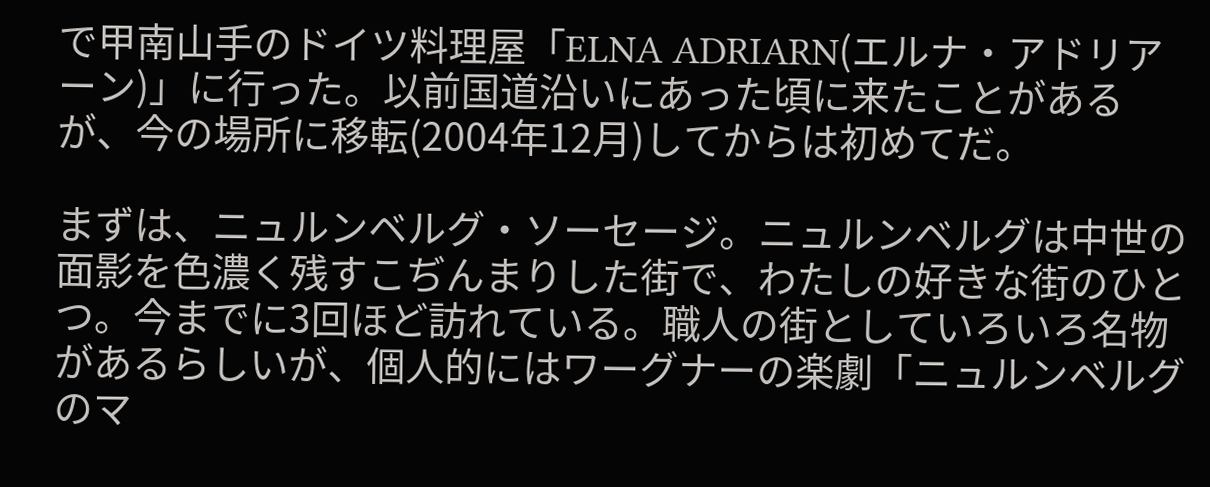で甲南山手のドイツ料理屋「ELNA ADRIARN(エルナ・アドリアーン)」に行った。以前国道沿いにあった頃に来たことがあるが、今の場所に移転(2004年12月)してからは初めてだ。

まずは、ニュルンベルグ・ソーセージ。ニュルンベルグは中世の面影を色濃く残すこぢんまりした街で、わたしの好きな街のひとつ。今までに3回ほど訪れている。職人の街としていろいろ名物があるらしいが、個人的にはワーグナーの楽劇「ニュルンベルグのマ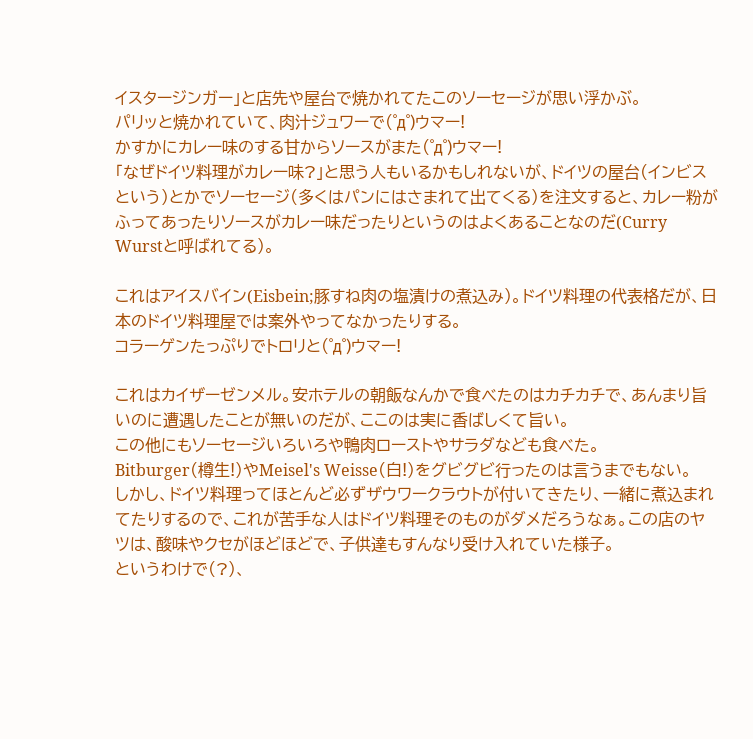イスタージンガー」と店先や屋台で焼かれてたこのソーセージが思い浮かぶ。
パリッと焼かれていて、肉汁ジュワーで(゜д゜)ウマー!
かすかにカレー味のする甘からソースがまた(゜д゜)ウマー!
「なぜドイツ料理がカレー味?」と思う人もいるかもしれないが、ドイツの屋台(インビスという)とかでソーセージ(多くはパンにはさまれて出てくる)を注文すると、カレー粉がふってあったりソースがカレー味だったりというのはよくあることなのだ(Curry Wurstと呼ばれてる)。

これはアイスバイン(Eisbein;豚すね肉の塩漬けの煮込み)。ドイツ料理の代表格だが、日本のドイツ料理屋では案外やってなかったりする。
コラーゲンたっぷりでトロリと(゜д゜)ウマー!

これはカイザーゼンメル。安ホテルの朝飯なんかで食べたのはカチカチで、あんまり旨いのに遭遇したことが無いのだが、ここのは実に香ばしくて旨い。
この他にもソーセージいろいろや鴨肉ローストやサラダなども食べた。
Bitburger(樽生!)やMeisel's Weisse(白!)をグビグビ行ったのは言うまでもない。
しかし、ドイツ料理ってほとんど必ずザウワークラウトが付いてきたり、一緒に煮込まれてたりするので、これが苦手な人はドイツ料理そのものがダメだろうなぁ。この店のヤツは、酸味やクセがほどほどで、子供達もすんなり受け入れていた様子。
というわけで(?)、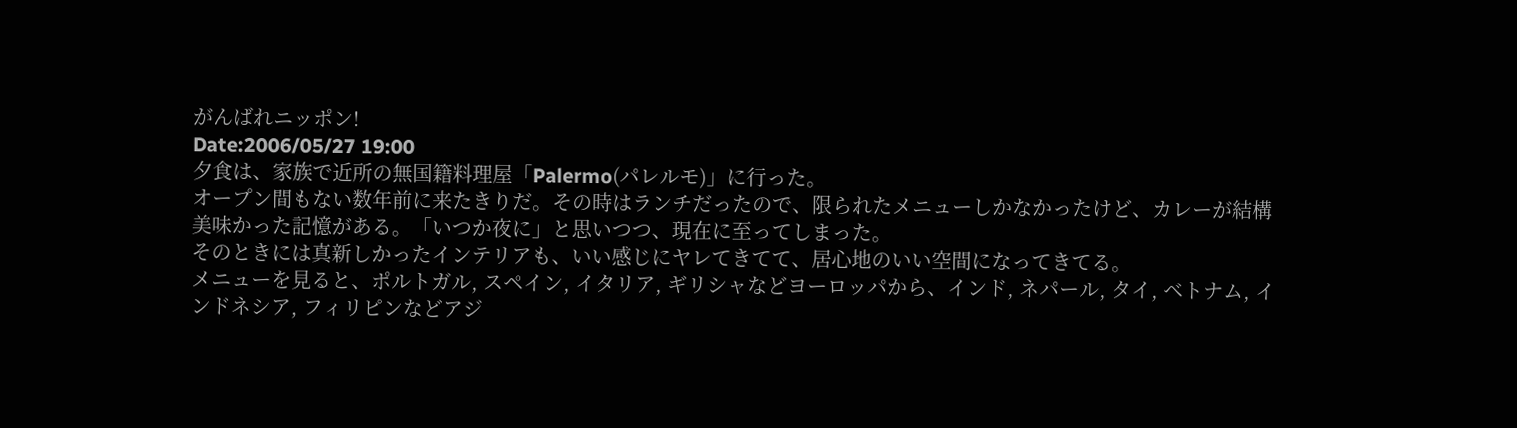がんばれニッポン!
Date:2006/05/27 19:00
夕食は、家族で近所の無国籍料理屋「Palermo(パレルモ)」に行った。
オープン間もない数年前に来たきりだ。その時はランチだったので、限られたメニューしかなかったけど、カレーが結構美味かった記憶がある。「いつか夜に」と思いつつ、現在に至ってしまった。
そのときには真新しかったインテリアも、いい感じにヤレてきてて、居心地のいい空間になってきてる。
メニューを見ると、ポルトガル, スペイン, イタリア, ギリシャなどヨーロッパから、インド, ネパール, タイ, ベトナム, インドネシア, フィリピンなどアジ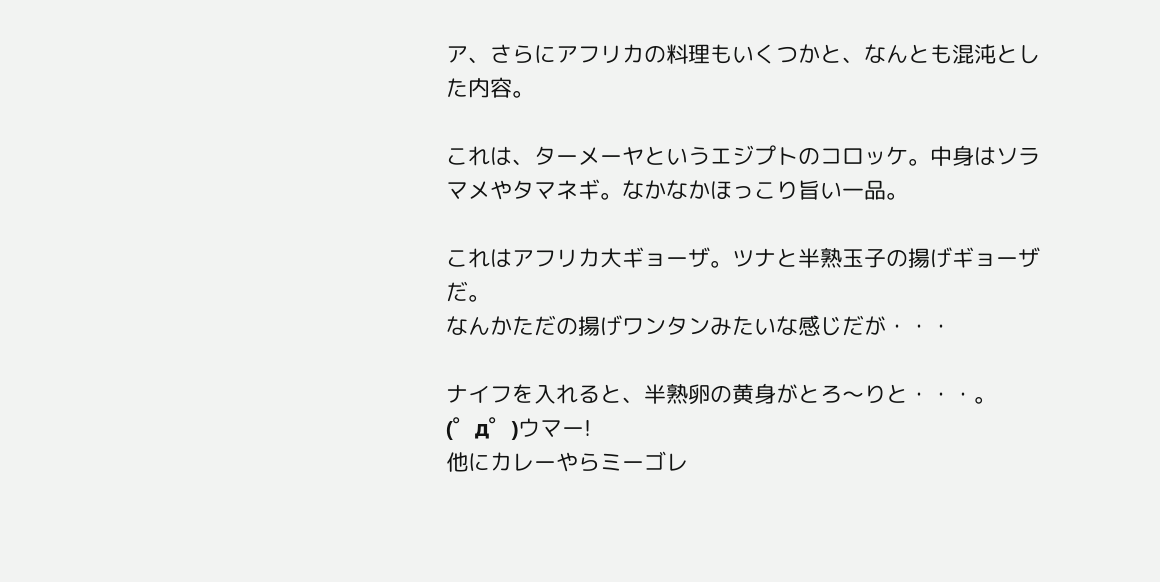ア、さらにアフリカの料理もいくつかと、なんとも混沌とした内容。

これは、ターメーヤというエジプトのコロッケ。中身はソラマメやタマネギ。なかなかほっこり旨い一品。

これはアフリカ大ギョーザ。ツナと半熟玉子の揚げギョーザだ。
なんかただの揚げワンタンみたいな感じだが・・・

ナイフを入れると、半熟卵の黄身がとろ〜りと・・・。
(゜д゜)ウマー!
他にカレーやらミーゴレ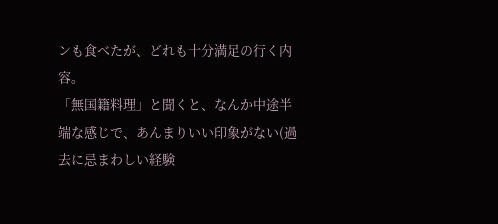ンも食べたが、どれも十分満足の行く内容。
「無国籍料理」と聞くと、なんか中途半端な感じで、あんまりいい印象がない(過去に忌まわしい経験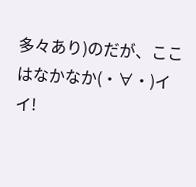多々あり)のだが、ここはなかなか(・∀・)イイ!